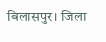बिलासपुर। जिला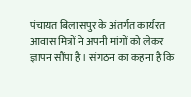पंचायत बिलासपुर के अंतर्गत कार्यरत आवास मित्रों ने अपनी मांगों को लेकर ज्ञापन सौंपा है। संगठन का कहना है कि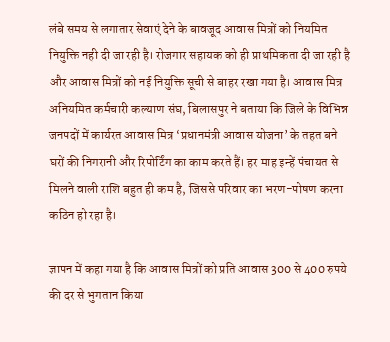लंबे समय से लगातार सेवाएं देने के बावजूद आवास मित्रों को नियमित नियुक्ति नही दी जा रही है। रोजगार सहायक को ही प्राथमिकता दी जा रही है और आवास मित्रों को नई नियुक्ति सूची से बाहर रखा गया है। आवास मित्र अनियमित कर्मचारी कल्याण संघ, बिलासपुर ने बताया कि जिले के विभिन्न जनपदों में कार्यरत आवास मित्र ‘प्रधानमंत्री आवास योजना’ के तहत बने घरों की निगरानी और रिपोर्टिंग का काम करते हैं। हर माह इन्हें पंचायत से मिलने वाली राशि बहुत ही कम है, जिससे परिवार का भरण-पोषण करना कठिन हो रहा है।

ज्ञापन में कहा गया है कि आवास मित्रों को प्रति आवास 300 से 400 रुपये की दर से भुगतान किया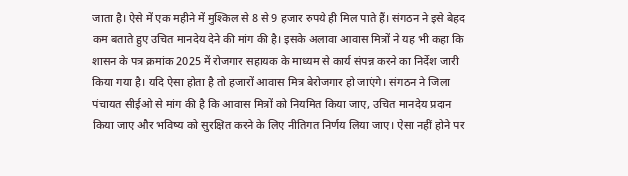जाता है। ऐसे में एक महीने में मुश्किल से 8 से 9 हजार रुपये ही मिल पाते हैं। संगठन ने इसे बेहद कम बताते हुए उचित मानदेय देने की मांग की है। इसके अलावा आवास मित्रों ने यह भी कहा कि शासन के पत्र क्रमांक 2025 में रोजगार सहायक के माध्यम से कार्य संपन्न करने का निर्देश जारी किया गया है। यदि ऐसा होता है तो हजारों आवास मित्र बेरोजगार हो जाएंगे। संगठन ने जिला पंचायत सीईओ से मांग की है कि आवास मित्रों को नियमित किया जाए, उचित मानदेय प्रदान किया जाए और भविष्य को सुरक्षित करने के लिए नीतिगत निर्णय लिया जाए। ऐसा नहीं होने पर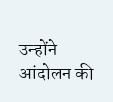उन्होंने आंदोलन की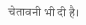चेतावनी भी दी है।